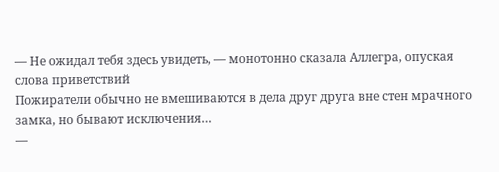— Не ожидал тебя здесь увидеть, — монотонно сказала Аллегра, опуская слова приветствий
Пожиратели обычно не вмешиваются в дела друг друга вне стен мрачного замка, но бывают исключения…
—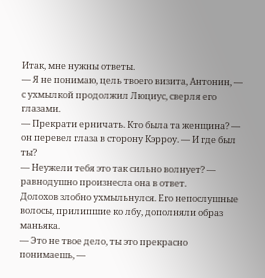Итак, мне нужны ответы.
— Я не понимаю, цель твоего визита, Антонин, — с ухмылкой продолжил Люциус, сверля его глазами.
— Прекрати ерничать. Кто была та женщина? — он перевел глаза в сторону Кэрроу. — И где был ты?
— Неужели тебя это так сильно волнует? — равнодушно произнесла она в ответ.
Долохов злобно ухмыльнулся. Его непослушные волосы, прилипшие ко лбу, дополняли образ маньяка.
— Это не твое дело, ты это прекрасно понимаешь, —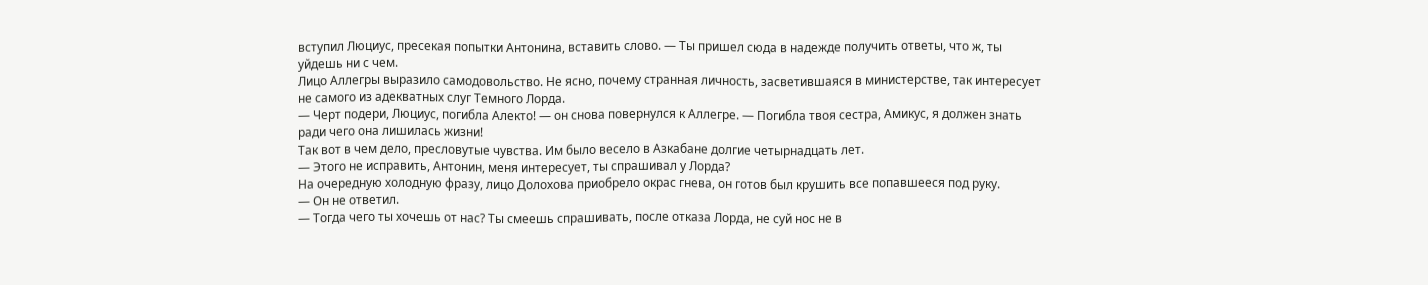вступил Люциус, пресекая попытки Антонина, вставить слово. — Ты пришел сюда в надежде получить ответы, что ж, ты уйдешь ни с чем.
Лицо Аллегры выразило самодовольство. Не ясно, почему странная личность, засветившаяся в министерстве, так интересует не самого из адекватных слуг Темного Лорда.
— Черт подери, Люциус, погибла Алекто! — он снова повернулся к Аллегре. — Погибла твоя сестра, Амикус, я должен знать ради чего она лишилась жизни!
Так вот в чем дело, пресловутые чувства. Им было весело в Азкабане долгие четырнадцать лет.
— Этого не исправить, Антонин, меня интересует, ты спрашивал у Лорда?
На очередную холодную фразу, лицо Долохова приобрело окрас гнева, он готов был крушить все попавшееся под руку.
— Он не ответил.
— Тогда чего ты хочешь от нас? Ты смеешь спрашивать, после отказа Лорда, не суй нос не в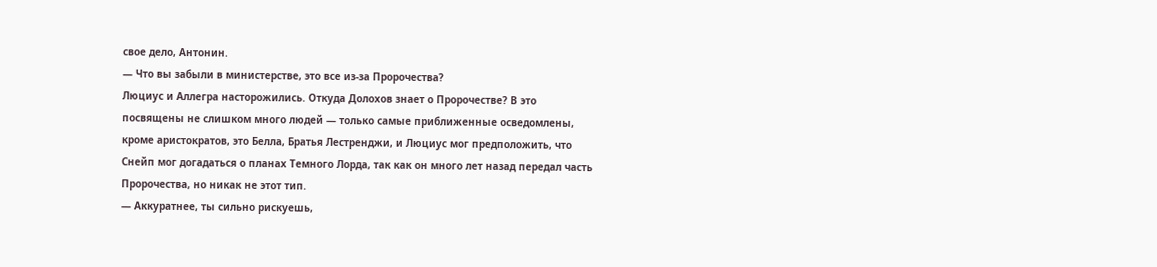свое дело, Антонин.
— Что вы забыли в министерстве, это все из-за Пророчества?
Люциус и Аллегра насторожились. Откуда Долохов знает о Пророчестве? В это посвящены не слишком много людей — только самые приближенные осведомлены, кроме аристократов, это Белла, Братья Лестренджи, и Люциус мог предположить, что Снейп мог догадаться о планах Темного Лорда, так как он много лет назад передал часть Пророчества, но никак не этот тип.
— Аккуратнее, ты сильно рискуешь,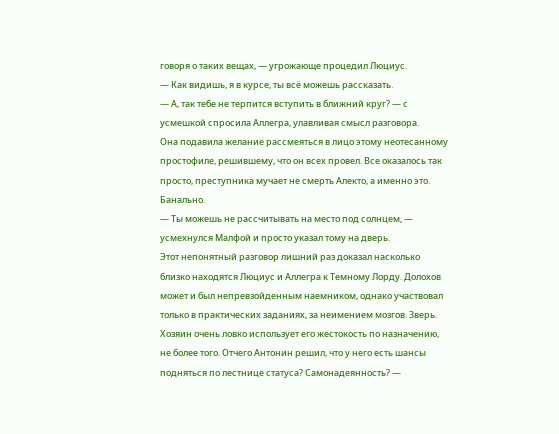говоря о таких вещах, — угрожающе процедил Люциус.
— Как видишь, я в курсе, ты всё можешь рассказать.
— А, так тебе не терпится вступить в ближний круг? — с усмешкой спросила Аллегра, улавливая смысл разговора.
Она подавила желание рассмеяться в лицо этому неотесанному простофиле, решившему, что он всех провел. Все оказалось так просто, преступника мучает не смерть Алекто, а именно это. Банально.
— Ты можешь не рассчитывать на место под солнцем, — усмехнулся Малфой и просто указал тому на дверь.
Этот непонятный разговор лишний раз доказал насколько близко находятся Люциус и Аллегра к Темному Лорду. Долохов может и был непревзойденным наемником, однако участвовал только в практических заданиях, за неимением мозгов. Зверь. Хозяин очень ловко использует его жестокость по назначению, не более того. Отчего Антонин решил, что у него есть шансы подняться по лестнице статуса? Самонадеянность? —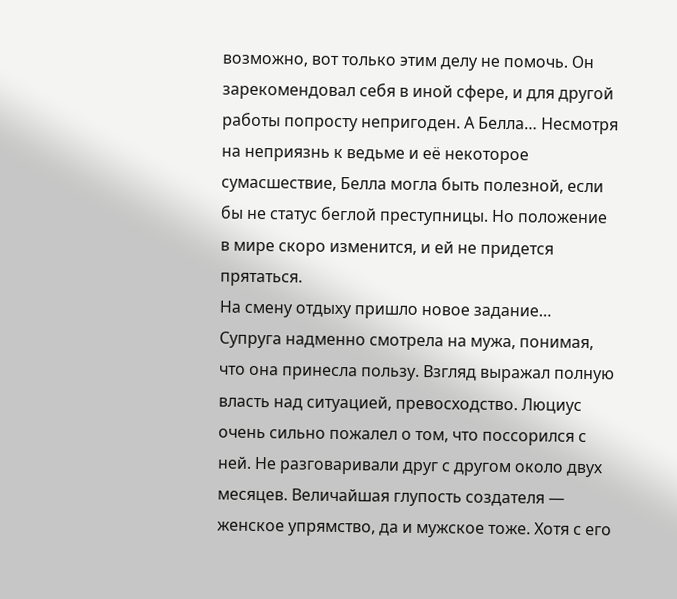возможно, вот только этим делу не помочь. Он зарекомендовал себя в иной сфере, и для другой работы попросту непригоден. А Белла… Несмотря на неприязнь к ведьме и её некоторое сумасшествие, Белла могла быть полезной, если бы не статус беглой преступницы. Но положение в мире скоро изменится, и ей не придется прятаться.
На смену отдыху пришло новое задание…
Супруга надменно смотрела на мужа, понимая, что она принесла пользу. Взгляд выражал полную власть над ситуацией, превосходство. Люциус очень сильно пожалел о том, что поссорился с ней. Не разговаривали друг с другом около двух месяцев. Величайшая глупость создателя — женское упрямство, да и мужское тоже. Хотя с его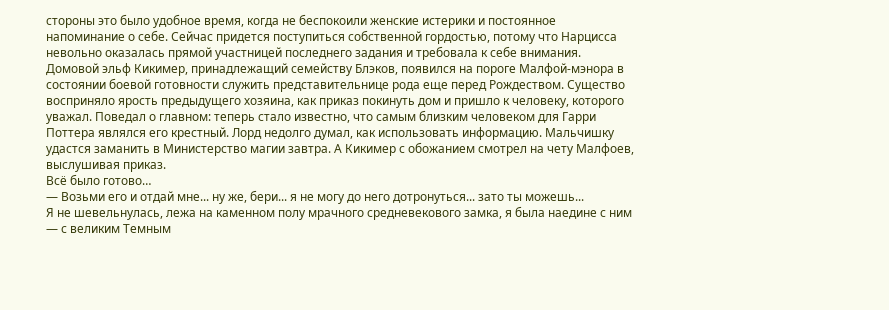стороны это было удобное время, когда не беспокоили женские истерики и постоянное напоминание о себе. Сейчас придется поступиться собственной гордостью, потому что Нарцисса невольно оказалась прямой участницей последнего задания и требовала к себе внимания.
Домовой эльф Кикимер, принадлежащий семейству Блэков, появился на пороге Малфой-мэнора в состоянии боевой готовности служить представительнице рода еще перед Рождеством. Существо восприняло ярость предыдущего хозяина, как приказ покинуть дом и пришло к человеку, которого уважал. Поведал о главном: теперь стало известно, что самым близким человеком для Гарри Поттера являлся его крестный. Лорд недолго думал, как использовать информацию. Мальчишку удастся заманить в Министерство магии завтра. А Кикимер с обожанием смотрел на чету Малфоев, выслушивая приказ.
Всё было готово…
— Возьми его и отдай мне... ну же, бери... я не могу до него дотронуться... зато ты можешь...
Я не шевельнулась, лежа на каменном полу мрачного средневекового замка, я была наедине с ним — с великим Темным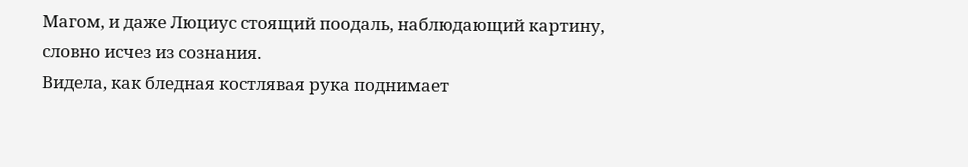Магом, и даже Люциус стоящий поодаль, наблюдающий картину, словно исчез из сознания.
Видела, как бледная костлявая рука поднимает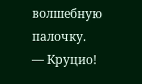волшебную палочку.
— Круцио!